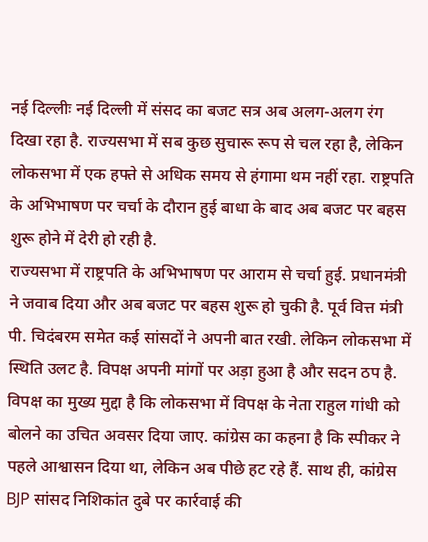नई दिल्लीः नई दिल्ली में संसद का बजट सत्र अब अलग-अलग रंग दिखा रहा है. राज्यसभा में सब कुछ सुचारू रूप से चल रहा है, लेकिन लोकसभा में एक हफ्ते से अधिक समय से हंगामा थम नहीं रहा. राष्ट्रपति के अभिभाषण पर चर्चा के दौरान हुई बाधा के बाद अब बजट पर बहस शुरू होने में देरी हो रही है.
राज्यसभा में राष्ट्रपति के अभिभाषण पर आराम से चर्चा हुई. प्रधानमंत्री ने जवाब दिया और अब बजट पर बहस शुरू हो चुकी है. पूर्व वित्त मंत्री पी. चिदंबरम समेत कई सांसदों ने अपनी बात रखी. लेकिन लोकसभा में स्थिति उलट है. विपक्ष अपनी मांगों पर अड़ा हुआ है और सदन ठप है.
विपक्ष का मुख्य मुद्दा है कि लोकसभा में विपक्ष के नेता राहुल गांधी को बोलने का उचित अवसर दिया जाए. कांग्रेस का कहना है कि स्पीकर ने पहले आश्वासन दिया था, लेकिन अब पीछे हट रहे हैं. साथ ही, कांग्रेस BJP सांसद निशिकांत दुबे पर कार्रवाई की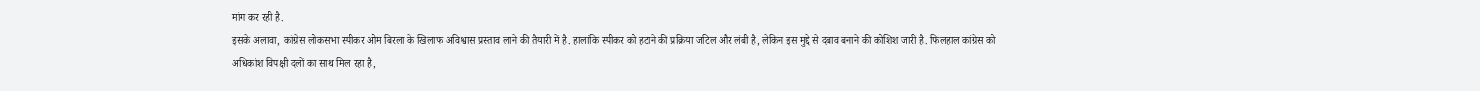मांग कर रही है.
इसके अलावा, कांग्रेस लोकसभा स्पीकर ओम बिरला के खिलाफ अविश्वास प्रस्ताव लाने की तैयारी में है. हालांकि स्पीकर को हटाने की प्रक्रिया जटिल और लंबी है, लेकिन इस मुद्दे से दबाव बनाने की कोशिश जारी है. फिलहाल कांग्रेस को अधिकांश विपक्षी दलों का साथ मिल रहा है,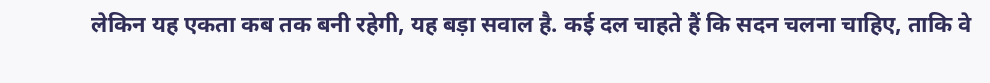लेकिन यह एकता कब तक बनी रहेगी, यह बड़ा सवाल है. कई दल चाहते हैं कि सदन चलना चाहिए, ताकि वे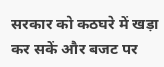सरकार को कठघरे में खड़ा कर सकें और बजट पर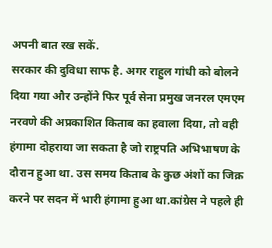अपनी बात रख सकें.
सरकार की दुविधा साफ है. अगर राहुल गांधी को बोलने दिया गया और उन्होंने फिर पूर्व सेना प्रमुख जनरल एमएम नरवणे की अप्रकाशित किताब का हवाला दिया, तो वही हंगामा दोहराया जा सकता है जो राष्ट्रपति अभिभाषण के दौरान हुआ था. उस समय किताब के कुछ अंशों का जिक्र करने पर सदन में भारी हंगामा हुआ था.कांग्रेस ने पहले ही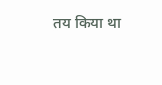तय किया था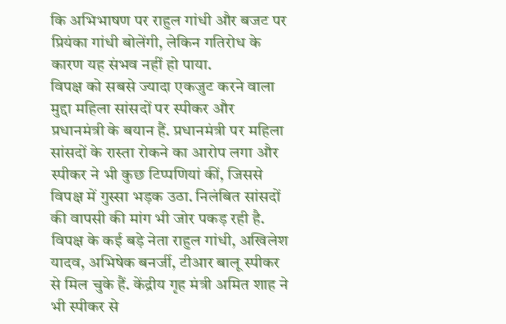कि अभिभाषण पर राहुल गांधी और बजट पर प्रियंका गांधी बोलेंगी, लेकिन गतिरोध के कारण यह संभव नहीं हो पाया.
विपक्ष को सबसे ज्यादा एकजुट करने वाला मुद्दा महिला सांसदों पर स्पीकर और प्रधानमंत्री के बयान हैं. प्रधानमंत्री पर महिला सांसदों के रास्ता रोकने का आरोप लगा और स्पीकर ने भी कुछ टिप्पणियां कीं, जिससे विपक्ष में गुस्सा भड़क उठा. निलंबित सांसदों की वापसी की मांग भी जोर पकड़ रही है.
विपक्ष के कई बड़े नेता राहुल गांधी, अखिलेश यादव, अभिषेक बनर्जी, टीआर बालू स्पीकर से मिल चुके हैं. केंद्रीय गृह मंत्री अमित शाह ने भी स्पीकर से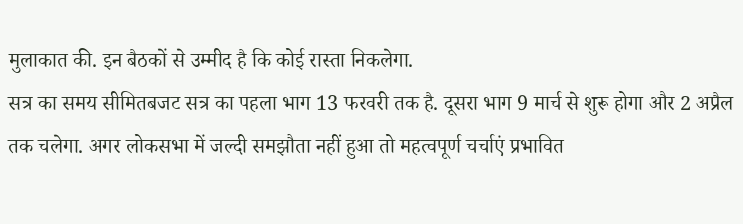मुलाकात की. इन बैठकों से उम्मीद है कि कोई रास्ता निकलेगा.
सत्र का समय सीमितबजट सत्र का पहला भाग 13 फरवरी तक है. दूसरा भाग 9 मार्च से शुरू होगा और 2 अप्रैल तक चलेगा. अगर लोकसभा में जल्दी समझौता नहीं हुआ तो महत्वपूर्ण चर्चाएं प्रभावित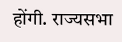होंगी. राज्यसभा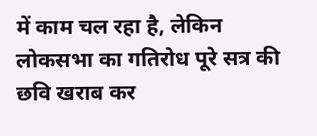में काम चल रहा है, लेकिन लोकसभा का गतिरोध पूरे सत्र की छवि खराब कर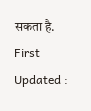सकता है. First Updated :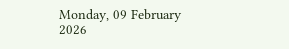Monday, 09 February 2026